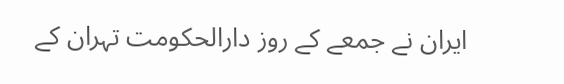ایران نے جمعے کے روز دارالحکومت تہران کے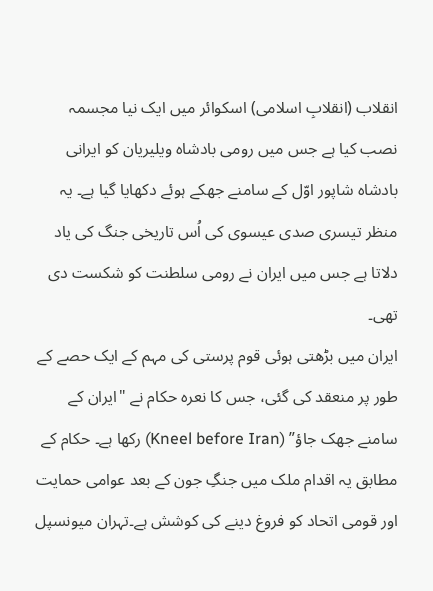انقلاب (انقلابِ اسلامی) اسکوائر میں ایک نیا مجسمہ نصب کیا ہے جس میں رومی بادشاہ ویلیریان کو ایرانی بادشاہ شاپور اوّل کے سامنے جھکے ہوئے دکھایا گیا ہے۔ یہ منظر تیسری صدی عیسوی کی اُس تاریخی جنگ کی یاد دلاتا ہے جس میں ایران نے رومی سلطنت کو شکست دی تھی۔
ایران میں بڑھتی ہوئی قوم پرستی کی مہم کے ایک حصے کے طور پر منعقد کی گئی، جس کا نعرہ حکام نے "ایران کے سامنے جھک جاؤ” (Kneel before Iran) رکھا ہے۔ حکام کے مطابق یہ اقدام ملک میں جنگِ جون کے بعد عوامی حمایت اور قومی اتحاد کو فروغ دینے کی کوشش ہے۔تہران میونسپل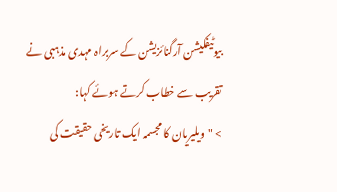بیوٹیفکیشن آرگنائزیشن کے سربراہ مہدی مذہبی نے تقریب سے خطاب کرتے ہوئے کہا:
> "ویلیریان کا مجسمہ ایک تاریخی حقیقت کی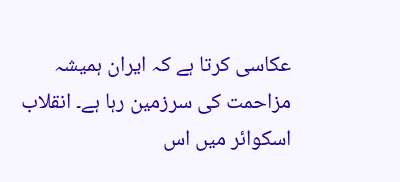عکاسی کرتا ہے کہ ایران ہمیشہ مزاحمت کی سرزمین رہا ہے۔ انقلاب اسکوائر میں اس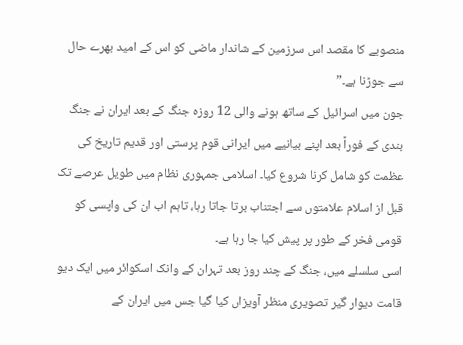منصوبے کا مقصد اس سرزمین کے شاندار ماضی کو اس کے امید بھرے حال سے جوڑنا ہے۔”
جون میں اسرائیل کے ساتھ ہونے والی 12 روزہ جنگ کے بعد ایران نے جنگ بندی کے فوراً بعد اپنے بیانیے میں ایرانی قوم پرستی اور قدیم تاریخ کی عظمت کو شامل کرنا شروع کیا۔ اسلامی جمہوری نظام میں طویل عرصے تک قبل از اسلام علامتوں سے اجتناب برتا جاتا رہا، تاہم اب ان کی واپسی کو قومی فخر کے طور پر پیش کیا جا رہا ہے۔
اسی سلسلے میں، جنگ کے چند روز بعد تہران کے وانک اسکوائر میں ایک دیو قامت دیوار گیر تصویری منظر آویزاں کیا گیا جس میں ایران کے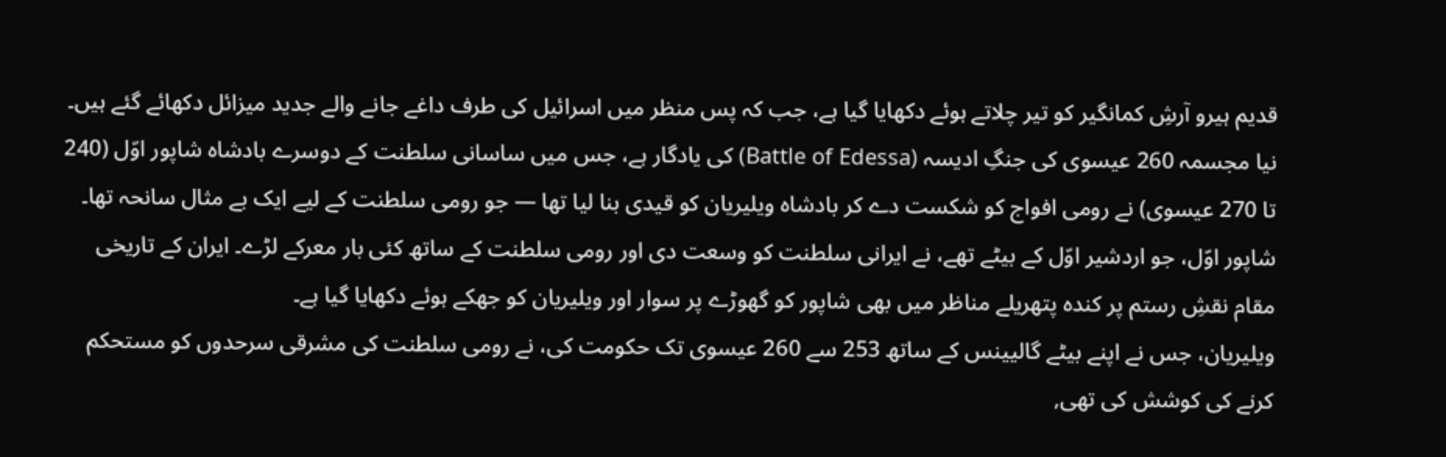قدیم ہیرو آرشِ کمانگیر کو تیر چلاتے ہوئے دکھایا گیا ہے، جب کہ پس منظر میں اسرائیل کی طرف داغے جانے والے جدید میزائل دکھائے گئے ہیں۔
نیا مجسمہ 260 عیسوی کی جنگِ ادیسہ (Battle of Edessa) کی یادگار ہے، جس میں ساسانی سلطنت کے دوسرے بادشاہ شاپور اوّل (240 تا 270 عیسوی) نے رومی افواج کو شکست دے کر بادشاہ ویلیریان کو قیدی بنا لیا تھا — جو رومی سلطنت کے لیے ایک بے مثال سانحہ تھا۔
شاپور اوّل، جو اردشیر اوّل کے بیٹے تھے، نے ایرانی سلطنت کو وسعت دی اور رومی سلطنت کے ساتھ کئی بار معرکے لڑے۔ ایران کے تاریخی مقام نقشِ رستم پر کندہ پتھریلے مناظر میں بھی شاپور کو گھوڑے پر سوار اور ویلیریان کو جھکے ہوئے دکھایا گیا ہے۔
ویلیریان، جس نے اپنے بیٹے گالیینس کے ساتھ 253 سے 260 عیسوی تک حکومت کی، نے رومی سلطنت کی مشرقی سرحدوں کو مستحکم کرنے کی کوشش کی تھی,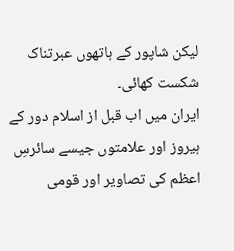لیکن شاپور کے ہاتھوں عبرتناک شکست کھائی۔
ایران میں اب قبل از اسلام دور کے ہیروز اور علامتوں جیسے سائرسِ اعظم کی تصاویر اور قومی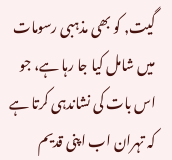گیت, کو بھی مذہبی رسومات میں شامل کیا جا رہا ہے، جو اس بات کی نشاندہی کرتا ہے کہ تہران اب اپنی قدیم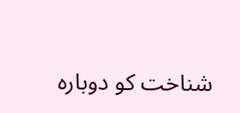شناخت کو دوبارہ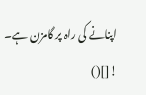اپنانے کی راہ پر گامزن ہے۔
![]()